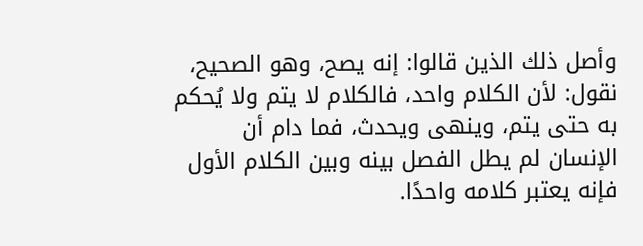وأصل ذلك الذين قالوا: إنه يصح، وهو الصحيح، نقول: لأن الكلام واحد، فالكلام لا يتم ولا يُحكم به حتى يتم، وينهى ويحدث، فما دام أن الإنسان لم يطل الفصل بينه وبين الكلام الأول فإنه يعتبر كلامه واحدًا.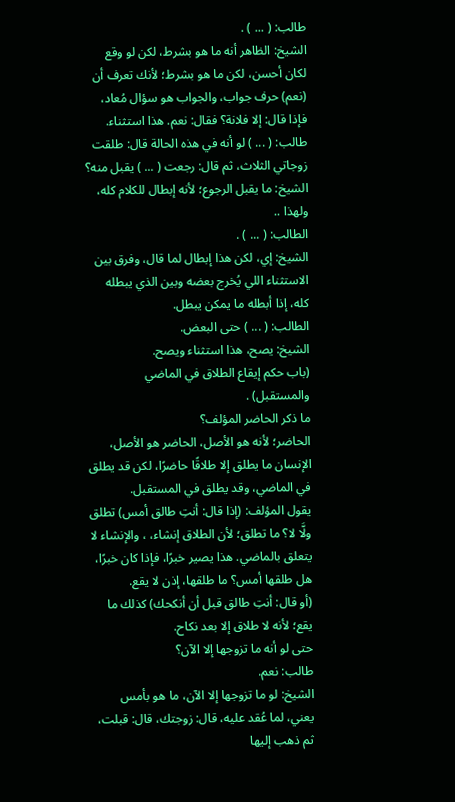طالب: ( ... ) .
الشيخ: الظاهر أنه ما هو بشرط، لكن لو وقع لكان أحسن، لكن ما هو بشرط؛ لأنك تعرف أن (نعم) حرف جواب، والجواب هو سؤال مُعاد، فإذا قال: إلا فلانة؟ فقال: نعم. هذا استثناء.
طالب: ( ... ) لو أنه في هذه الحالة قال: طلقت زوجاتي الثلاث، ثم قال: رجعت ( ... ) يقبل منه؟
الشيخ: ما يقبل الرجوع؛ لأنه إبطال للكلام كله، ولهذا ..
الطالب: ( ... ) .
الشيخ: إي، لكن هذا إبطال لما قال، وفرق بين الاستثناء اللي يُخرج بعضه وبين الذي يبطله كله، إذا أبطله ما يمكن يبطل.
الطالب: ( ... ) حتى البعض.
الشيخ: يصح، هذا استثناء ويصح.
(باب حكم إيقاع الطلاق في الماضي والمستقبل) .
ما ذكر الحاضر المؤلف؟
الحاضر؛ لأنه هو الأصل، الحاضر هو الأصل، الإنسان ما يطلق إلا طلاقًا حاضرًا، لكن قد يطلق في الماضي، وقد يطلق في المستقبل.
يقول المؤلف: (إذا قال: أنتِ طالق أمس) تطلق ولَّا لا؟ ما تطلق؛ لأن الطلاق إنشاء، ، والإنشاء لا يتعلق بالماضي. هذا يصير خبرًا، فإذا كان خبرًا، هل طلقها أمس؟ ما طلقها، إذن لا يقع.
(أو قال: أنتِ طالق قبل أن أنكحك) كذلك ما يقع؛ لأنه لا طلاق إلا بعد نكاح.
حتى لو أنه ما تزوجها إلا الآن؟
طالب: نعم.
الشيخ: لو ما تزوجها إلا الآن، ما هو بأمس يعني، لما عُقد عليه، قال: زوجتك، قال: قبلت، ثم ذهب إليها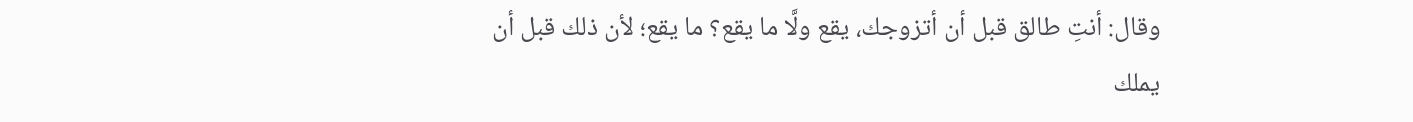وقال: أنتِ طالق قبل أن أتزوجك، يقع ولَّا ما يقع؟ ما يقع؛ لأن ذلك قبل أن يملك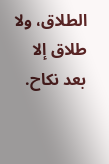الطلاق، ولا طلاق إلا بعد نكاح.